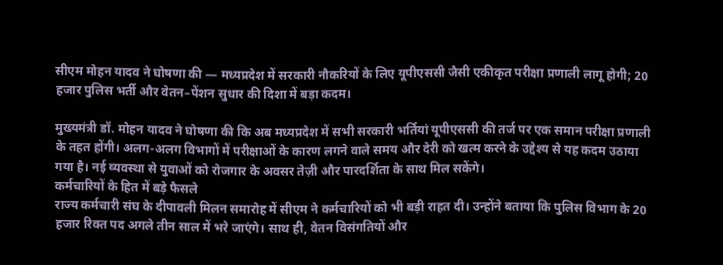सीएम मोहन यादव ने घोषणा की — मध्यप्रदेश में सरकारी नौकरियों के लिए यूपीएससी जैसी एकीकृत परीक्षा प्रणाली लागू होगी; 20 हजार पुलिस भर्ती और वेतन–पेंशन सुधार की दिशा में बड़ा कदम।

मुख्यमंत्री डॉ. मोहन यादव ने घोषणा की कि अब मध्यप्रदेश में सभी सरकारी भर्तियां यूपीएससी की तर्ज पर एक समान परीक्षा प्रणाली के तहत होंगी। अलग-अलग विभागों में परीक्षाओं के कारण लगने वाले समय और देरी को खत्म करने के उद्देश्य से यह कदम उठाया गया है। नई व्यवस्था से युवाओं को रोजगार के अवसर तेज़ी और पारदर्शिता के साथ मिल सकेंगे।
कर्मचारियों के हित में बड़े फैसले
राज्य कर्मचारी संघ के दीपावली मिलन समारोह में सीएम ने कर्मचारियों को भी बड़ी राहत दी। उन्होंने बताया कि पुलिस विभाग के 20 हजार रिक्त पद अगले तीन साल में भरे जाएंगे। साथ ही, वेतन विसंगतियों और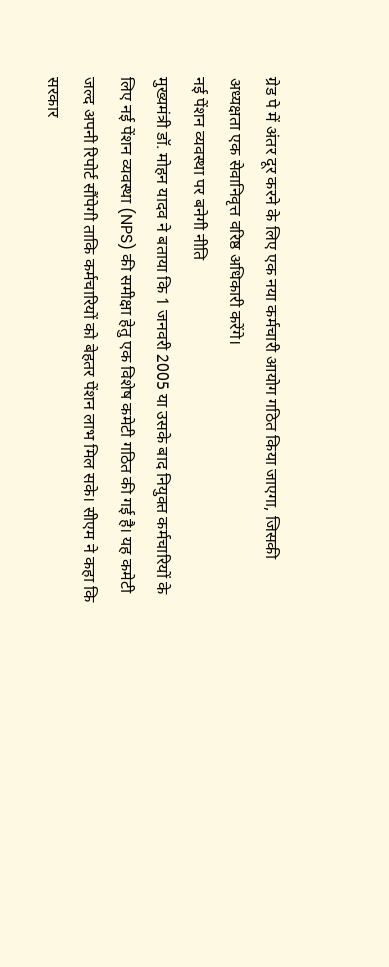ग्रेड पे में अंतर दूर करने के लिए एक नया कर्मचारी आयोग गठित किया जाएगा, जिसकी अध्यक्षता एक सेवानिवृत्त वरिष्ठ अधिकारी करेंगे।
नई पेंशन व्यवस्था पर बनेगी नीति
मुख्यमंत्री डॉ. मोहन यादव ने बताया कि 1 जनवरी 2005 या उसके बाद नियुक्त कर्मचारियों के लिए नई पेंशन व्यवस्था (NPS) की समीक्षा हेतु एक विशेष कमेटी गठित की गई है। यह कमेटी जल्द अपनी रिपोर्ट सौंपेगी ताकि कर्मचारियों को बेहतर पेंशन लाभ मिल सके। सीएम ने कहा कि सरकार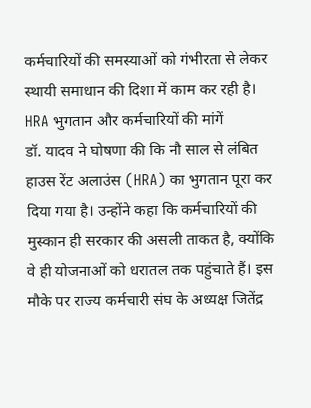कर्मचारियों की समस्याओं को गंभीरता से लेकर स्थायी समाधान की दिशा में काम कर रही है।
HRA भुगतान और कर्मचारियों की मांगें
डॉ. यादव ने घोषणा की कि नौ साल से लंबित हाउस रेंट अलाउंस (HRA) का भुगतान पूरा कर दिया गया है। उन्होंने कहा कि कर्मचारियों की मुस्कान ही सरकार की असली ताकत है, क्योंकि वे ही योजनाओं को धरातल तक पहुंचाते हैं। इस मौके पर राज्य कर्मचारी संघ के अध्यक्ष जितेंद्र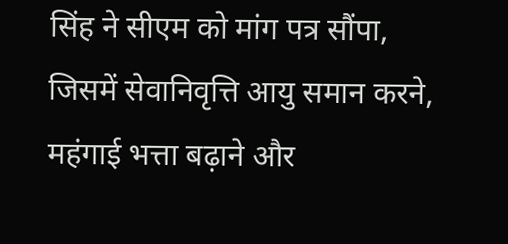सिंह ने सीएम को मांग पत्र सौंपा, जिसमें सेवानिवृत्ति आयु समान करने, महंगाई भत्ता बढ़ाने और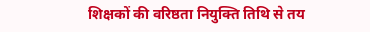शिक्षकों की वरिष्ठता नियुक्ति तिथि से तय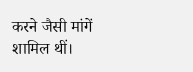करने जैसी मांगें शामिल थीं।